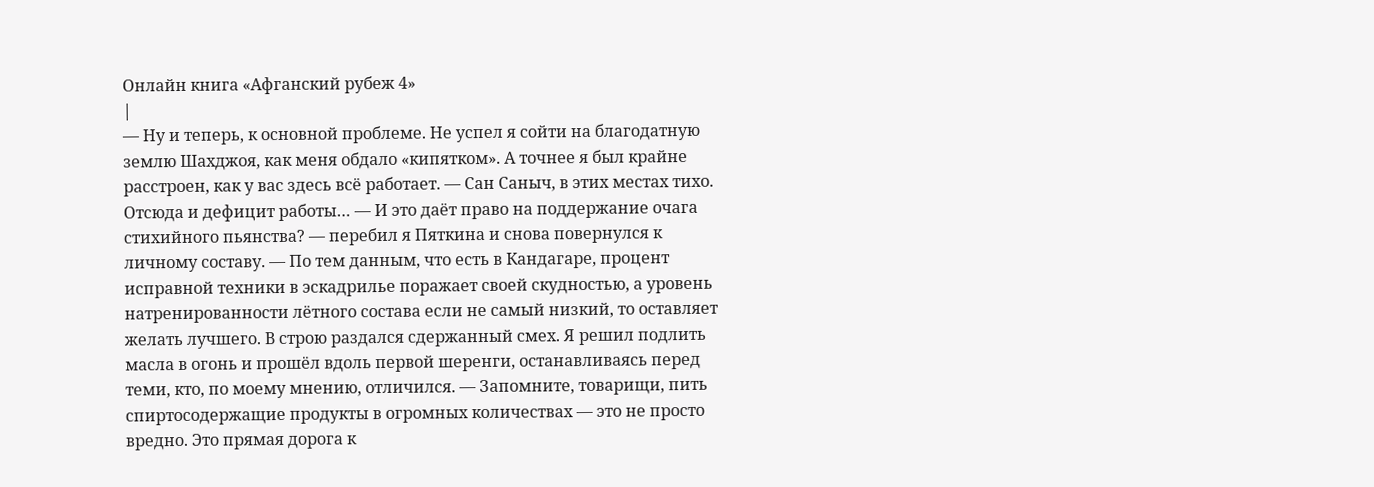Онлайн книга «Афганский рубеж 4»
|
— Ну и теперь, к основной проблеме. Не успел я сойти на благодатную землю Шахджоя, как меня обдало «кипятком». А точнее я был крайне расстроен, как у вас здесь всё работает. — Сан Саныч, в этих местах тихо. Отсюда и дефицит работы… — И это даёт право на поддержание очага стихийного пьянства? — перебил я Пяткина и снова повернулся к личному составу. — По тем данным, что есть в Кандагаре, процент исправной техники в эскадрилье поражает своей скудностью, а уровень натренированности лётного состава если не самый низкий, то оставляет желать лучшего. В строю раздался сдержанный смех. Я решил подлить масла в огонь и прошёл вдоль первой шеренги, останавливаясь перед теми, кто, по моему мнению, отличился. — Запомните, товарищи, пить спиртосодержащие продукты в огромных количествах — это не просто вредно. Это прямая дорога к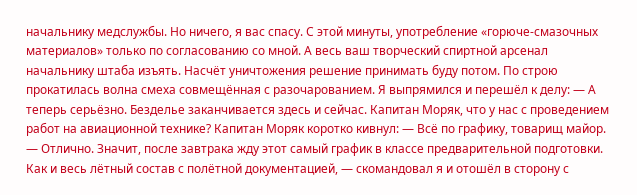начальнику медслужбы. Но ничего, я вас спасу. С этой минуты, употребление «горюче-смазочных материалов» только по согласованию со мной. А весь ваш творческий спиртной арсенал начальнику штаба изъять. Насчёт уничтожения решение принимать буду потом. По строю прокатилась волна смеха совмещённая с разочарованием. Я выпрямился и перешёл к делу: — А теперь серьёзно. Безделье заканчивается здесь и сейчас. Капитан Моряк, что у нас с проведением работ на авиационной технике? Капитан Моряк коротко кивнул: — Всё по графику, товарищ майор. — Отлично. Значит, после завтрака жду этот самый график в классе предварительной подготовки. Как и весь лётный состав с полётной документацией, — скомандовал я и отошёл в сторону с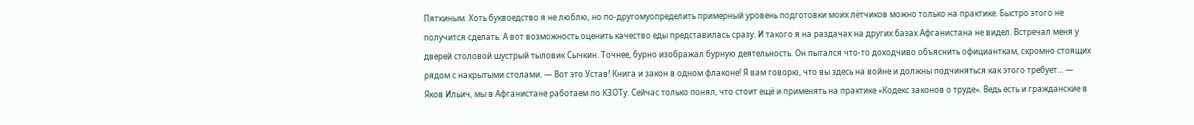Пяткиным. Хоть буквоедство я не люблю, но по-другомуопределить примерный уровень подготовки моих лётчиков можно только на практике. Быстро этого не получится сделать. А вот возможность оценить качество еды представилась сразу. И такого я на раздачах на других базах Афганистана не видел. Встречал меня у дверей столовой шустрый тыловик Сычкин. Точнее, бурно изображал бурную деятельность. Он пытался что-то доходчиво объяснить официанткам, скромно стоящих рядом с накрытыми столами. — Вот это Устав! Книга и закон в одном флаконе! Я вам говорю, что вы здесь на войне и должны подчиняться как этого требует… — Яков Ильич, мы в Афганистане работаем по КЗОТу. Сейчас только понял, что стоит ещё и применять на практике «Кодекс законов о труде». Ведь есть и гражданские в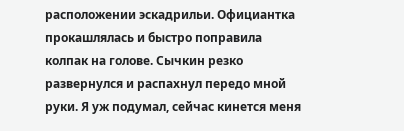расположении эскадрильи. Официантка прокашлялась и быстро поправила колпак на голове. Сычкин резко развернулся и распахнул передо мной руки. Я уж подумал, сейчас кинется меня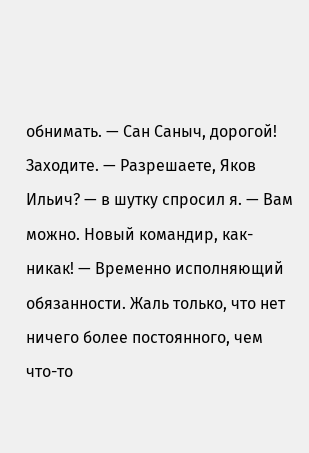обнимать. — Сан Саныч, дорогой! Заходите. — Разрешаете, Яков Ильич? — в шутку спросил я. — Вам можно. Новый командир, как-никак! — Временно исполняющий обязанности. Жаль только, что нет ничего более постоянного, чем что-то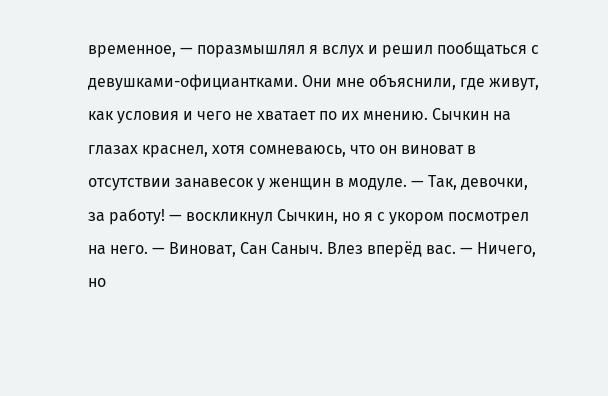временное, — поразмышлял я вслух и решил пообщаться с девушками-официантками. Они мне объяснили, где живут, как условия и чего не хватает по их мнению. Сычкин на глазах краснел, хотя сомневаюсь, что он виноват в отсутствии занавесок у женщин в модуле. — Так, девочки, за работу! — воскликнул Сычкин, но я с укором посмотрел на него. — Виноват, Сан Саныч. Влез вперёд вас. — Ничего, но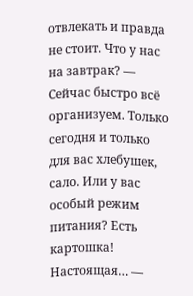отвлекать и правда не стоит. Что у нас на завтрак? — Сейчас быстро всё организуем. Только сегодня и только для вас хлебушек, сало. Или у вас особый режим питания? Есть картошка! Настоящая… —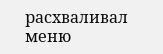расхваливал меню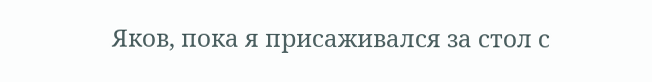Яков, пока я присаживался за стол с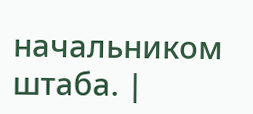начальником штаба. |